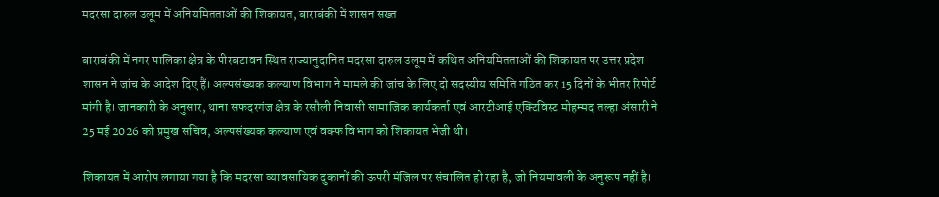मदरसा दारुल उलूम में अनियमितताओं की शिकायत, बाराबंकी में शासन सख्त

बाराबंकी में नगर पालिका क्षेत्र के पीरबटावन स्थित राज्यानुदानित मदरसा दारुल उलूम में कथित अनियमितताओं की शिकायत पर उत्तर प्रदेश शासन ने जांच के आदेश दिए हैं। अल्पसंख्यक कल्याण विभाग ने मामले की जांच के लिए दो सदस्यीय समिति गठित कर 15 दिनों के भीतर रिपोर्ट मांगी है। जानकारी के अनुसार, थाना सफदरगंज क्षेत्र के रसौली निवासी सामाजिक कार्यकर्ता एवं आरटीआई एक्टिविस्ट मोहम्मद तल्हा अंसारी ने 25 मई 2026 को प्रमुख सचिव, अल्पसंख्यक कल्याण एवं वक्फ विभाग को शिकायत भेजी थी।

शिकायत में आरोप लगाया गया है कि मदरसा व्यावसायिक दुकानों की ऊपरी मंजिल पर संचालित हो रहा है, जो नियमावली के अनुरूप नहीं है।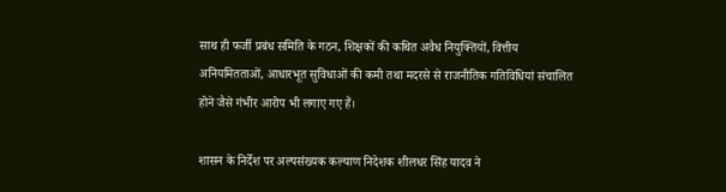साथ ही फर्जी प्रबंध समिति के गठन, शिक्षकों की कथित अवैध नियुक्तियों, वित्तीय अनियमितताओं, आधारभूत सुविधाओं की कमी तथा मदरसे से राजनीतिक गतिविधियां संचालित होने जैसे गंभीर आरोप भी लगाए गए हैं।

शासन के निर्देश पर अल्पसंख्यक कल्याण निदेशक शीलधर सिंह यादव ने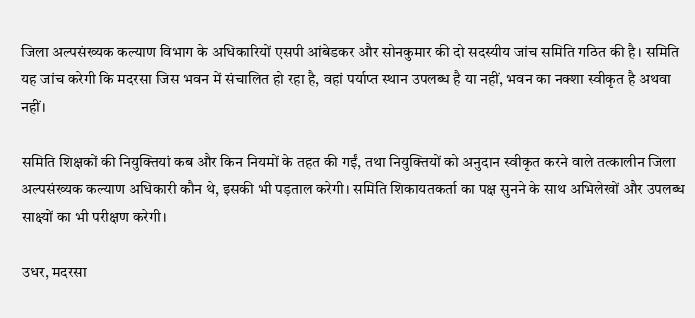जिला अल्पसंख्यक कल्याण विभाग के अधिकारियों एसपी आंबेडकर और सोनकुमार की दो सदस्यीय जांच समिति गठित की है। समिति यह जांच करेगी कि मदरसा जिस भवन में संचालित हो रहा है, वहां पर्याप्त स्थान उपलब्ध है या नहीं, भवन का नक्शा स्वीकृत है अथवा नहीं।

समिति शिक्षकों की नियुक्तियां कब और किन नियमों के तहत की गईं, तथा नियुक्तियों को अनुदान स्वीकृत करने वाले तत्कालीन जिला अल्पसंख्यक कल्याण अधिकारी कौन थे, इसकी भी पड़ताल करेगी। समिति शिकायतकर्ता का पक्ष सुनने के साथ अभिलेखों और उपलब्ध साक्ष्यों का भी परीक्षण करेगी।

उधर, मदरसा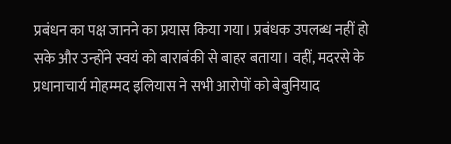प्रबंधन का पक्ष जानने का प्रयास किया गया। प्रबंधक उपलब्ध नहीं हो सके और उन्होंने स्वयं को बाराबंकी से बाहर बताया। वहीं, मदरसे के प्रधानाचार्य मोहम्मद इलियास ने सभी आरोपों को बेबुनियाद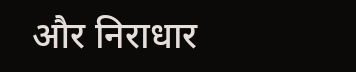और निराधार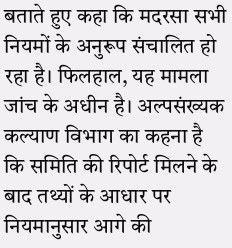बताते हुए कहा कि मदरसा सभी नियमों के अनुरूप संचालित हो रहा है। फिलहाल, यह मामला जांच के अधीन है। अल्पसंख्यक कल्याण विभाग का कहना है कि समिति की रिपोर्ट मिलने के बाद तथ्यों के आधार पर नियमानुसार आगे की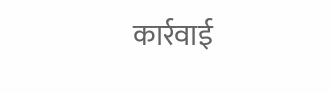कार्रवाई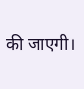की जाएगी।